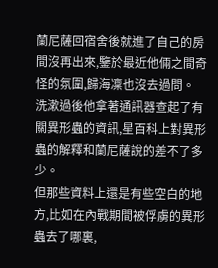蘭尼薩回宿舍後就進了自己的房間沒再出來,鑒於最近他倆之間奇怪的氛圍,歸海凜也沒去過問。
洗漱過後他拿著通訊器查起了有關異形蟲的資訊,星百科上對異形蟲的解釋和蘭尼薩說的差不了多少。
但那些資料上還是有些空白的地方,比如在內戰期間被俘虜的異形蟲去了哪裏,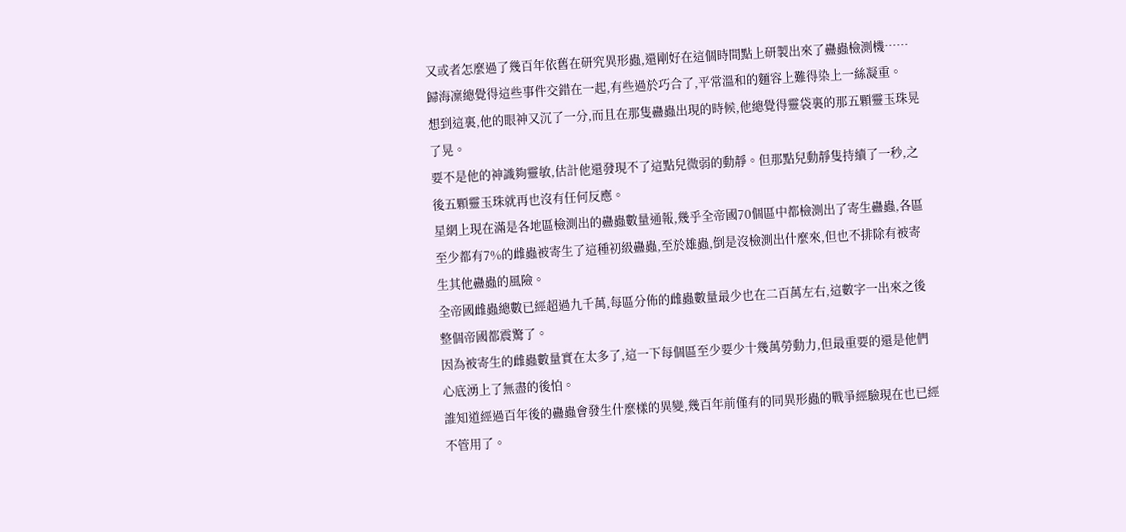又或者怎麼過了幾百年依舊在研究異形蟲,還剛好在這個時間點上研製出來了蠱蟲檢測機……
歸海凜總覺得這些事件交錯在一起,有些過於巧合了,平常溫和的麵容上難得染上一絲凝重。
想到這裏,他的眼神又沉了一分,而且在那隻蠱蟲出現的時候,他總覺得靈袋裏的那五顆靈玉珠晃了晃。
要不是他的神識夠靈敏,估計他還發現不了這點兒微弱的動靜。但那點兒動靜隻持續了一秒,之後五顆靈玉珠就再也沒有任何反應。
星網上現在滿是各地區檢測出的蠱蟲數量通報,幾乎全帝國70個區中都檢測出了寄生蠱蟲,各區至少都有7%的雌蟲被寄生了這種初級蠱蟲,至於雄蟲,倒是沒檢測出什麼來,但也不排除有被寄生其他蠱蟲的風險。
全帝國雌蟲總數已經超過九千萬,每區分佈的雌蟲數量最少也在二百萬左右,這數字一出來之後整個帝國都震驚了。
因為被寄生的雌蟲數量實在太多了,這一下每個區至少要少十幾萬勞動力,但最重要的還是他們心底湧上了無盡的後怕。
誰知道經過百年後的蠱蟲會發生什麼樣的異變,幾百年前僅有的同異形蟲的戰爭經驗現在也已經不管用了。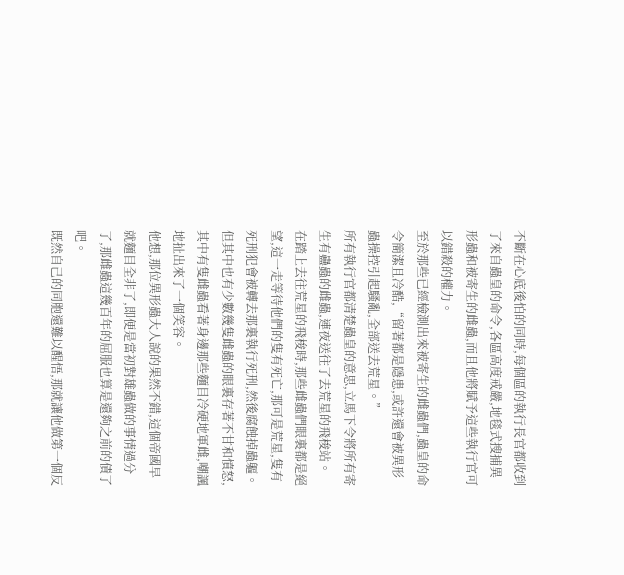不斷在心底後怕的同時,每個區的執行長官都收到了來自蟲皇的命令,各區高度戒嚴,地毯式搜捕異形蟲和被寄生的雌蟲,而且他將賦予這些執行官可以錯殺的權力。
至於那些已經檢測出來被寄生的雌蟲們,蟲皇的命令簡潔且冷酷,“留著都是隱患,或許還會被異形蟲操控引起騷亂,全部送去荒星。”
所有執行官都清楚蟲皇的意思,立馬下令將所有寄生有蠱蟲的雌蟲,連夜送往了去荒星的飛梭站。
在踏上去往荒星的飛梭時,那些雌蟲們眼裏都是絕望,這一走等待他們的隻有死亡,那可是荒星,隻有死刑犯會被轉去那裏執行死刑,然後腐蝕掉蟲軀。
但其中也有少數幾隻雌蟲的眼裏存著不甘和憤怒,其中有隻雌蟲看著身邊那些麵目冷硬地軍雌,嘲諷地扯出來了一個笑容。
他想,那位異形蟲大人說的果然不錯,這個帝國早就麵目全非了,即便是當初對雄蟲做的事情過分了,那雌蟲這幾百年的屈服也算是還夠之前的債了吧。
既然自己的同胞還難以醒悟,那就讓他做第一個反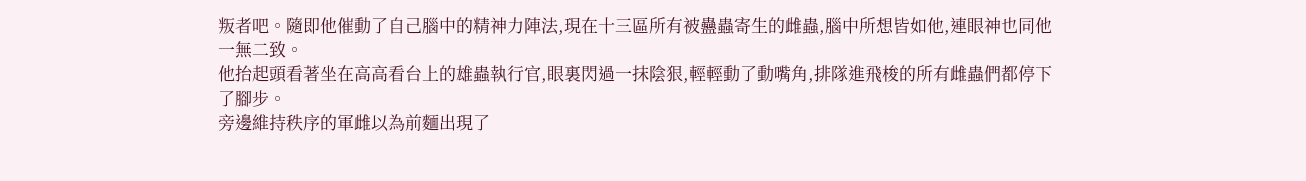叛者吧。隨即他催動了自己腦中的精神力陣法,現在十三區所有被蠱蟲寄生的雌蟲,腦中所想皆如他,連眼神也同他一無二致。
他抬起頭看著坐在高高看台上的雄蟲執行官,眼裏閃過一抹陰狠,輕輕動了動嘴角,排隊進飛梭的所有雌蟲們都停下了腳步。
旁邊維持秩序的軍雌以為前麵出現了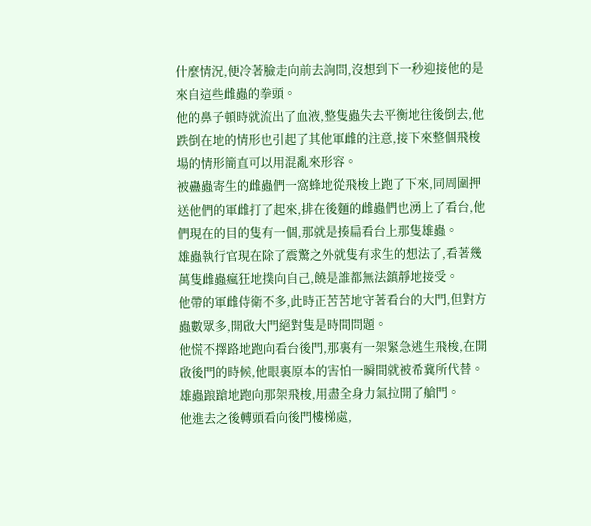什麼情況,便冷著臉走向前去詢問,沒想到下一秒迎接他的是來自這些雌蟲的拳頭。
他的鼻子頓時就流出了血液,整隻蟲失去平衡地往後倒去,他跌倒在地的情形也引起了其他軍雌的注意,接下來整個飛梭場的情形簡直可以用混亂來形容。
被蠱蟲寄生的雌蟲們一窩蜂地從飛梭上跑了下來,同周圍押送他們的軍雌打了起來,排在後麵的雌蟲們也湧上了看台,他們現在的目的隻有一個,那就是揍扁看台上那隻雄蟲。
雄蟲執行官現在除了震驚之外就隻有求生的想法了,看著幾萬隻雌蟲瘋狂地撲向自己,饒是誰都無法鎮靜地接受。
他帶的軍雌侍衛不多,此時正苦苦地守著看台的大門,但對方蟲數眾多,開啟大門絕對隻是時間問題。
他慌不擇路地跑向看台後門,那裏有一架緊急逃生飛梭,在開啟後門的時候,他眼裏原本的害怕一瞬間就被希冀所代替。
雄蟲踉蹌地跑向那架飛梭,用盡全身力氣拉開了艙門。
他進去之後轉頭看向後門樓梯處,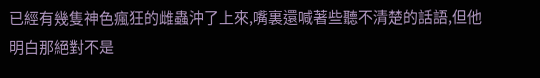已經有幾隻神色瘋狂的雌蟲沖了上來,嘴裏還喊著些聽不清楚的話語,但他明白那絕對不是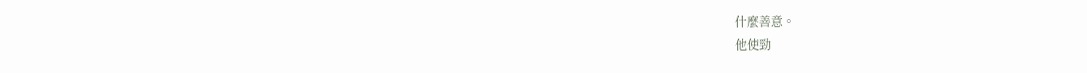什麼善意。
他使勁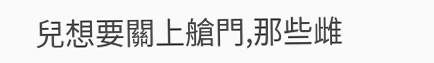兒想要關上艙門,那些雌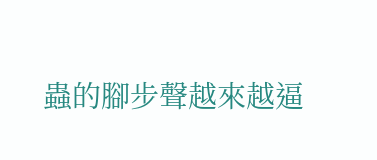蟲的腳步聲越來越逼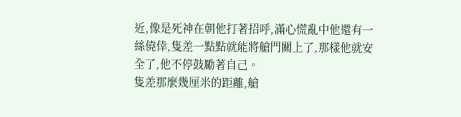近,像是死神在朝他打著招呼,滿心慌亂中他還有一絲僥倖,隻差一點點就能將艙門關上了,那樣他就安全了,他不停鼓勵著自己。
隻差那麼幾厘米的距離,艙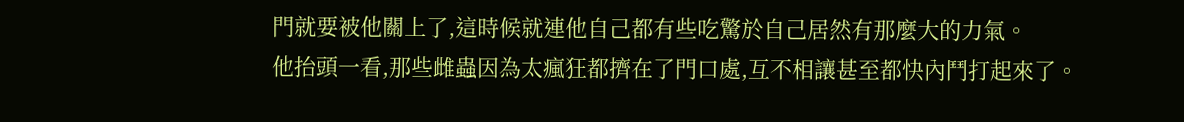門就要被他關上了,這時候就連他自己都有些吃驚於自己居然有那麼大的力氣。
他抬頭一看,那些雌蟲因為太瘋狂都擠在了門口處,互不相讓甚至都快內鬥打起來了。